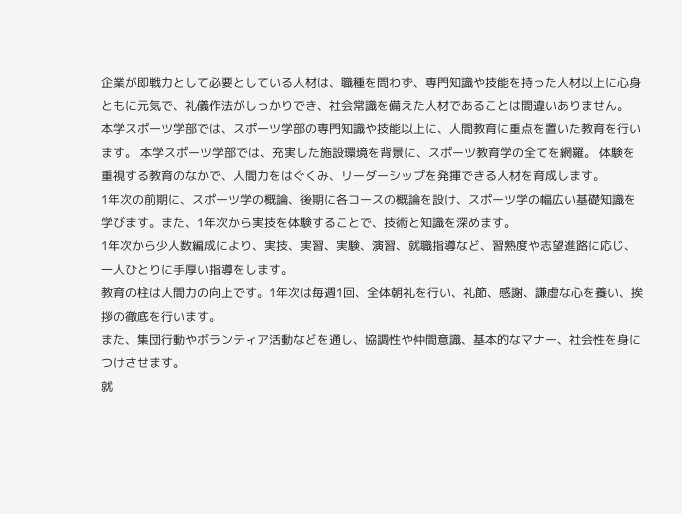企業が即戦力として必要としている人材は、職種を問わず、専門知識や技能を持った人材以上に心身ともに元気で、礼儀作法がしっかりでき、社会常識を備えた人材であることは間違いありません。 本学スポーツ学部では、スポーツ学部の専門知識や技能以上に、人間教育に重点を置いた教育を行います。 本学スポーツ学部では、充実した施設環境を背景に、スポーツ教育学の全てを網羅。 体験を重視する教育のなかで、人間力をはぐくみ、リーダーシップを発揮できる人材を育成します。
1年次の前期に、スポーツ学の概論、後期に各コースの概論を設け、スポーツ学の幅広い基礎知識を学びます。また、1年次から実技を体験することで、技術と知識を深めます。
1年次から少人数編成により、実技、実習、実験、演習、就職指導など、習熟度や志望進路に応じ、一人ひとりに手厚い指導をします。
教育の柱は人間力の向上です。1年次は毎週1回、全体朝礼を行い、礼節、感謝、謙虚な心を養い、挨拶の徹底を行います。
また、集団行動やボランティア活動などを通し、協調性や仲間意識、基本的なマナー、社会性を身につけさせます。
就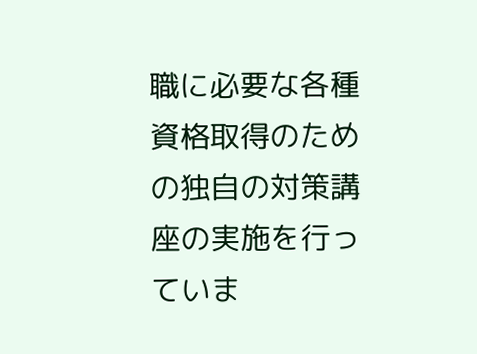職に必要な各種資格取得のための独自の対策講座の実施を行っていま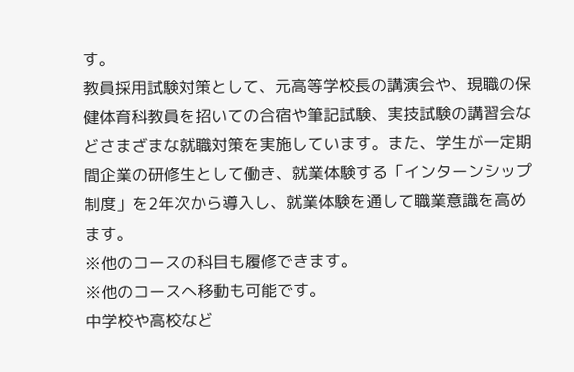す。
教員採用試験対策として、元高等学校長の講演会や、現職の保健体育科教員を招いての合宿や筆記試験、実技試験の講習会などさまざまな就職対策を実施しています。また、学生が一定期間企業の研修生として働き、就業体験する「インターンシップ制度」を2年次から導入し、就業体験を通して職業意識を高めます。
※他のコースの科目も履修できます。
※他のコースへ移動も可能です。
中学校や高校など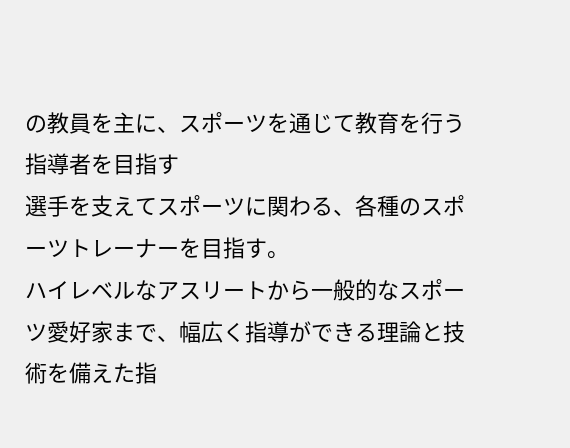の教員を主に、スポーツを通じて教育を行う指導者を目指す
選手を支えてスポーツに関わる、各種のスポーツトレーナーを目指す。
ハイレベルなアスリートから一般的なスポーツ愛好家まで、幅広く指導ができる理論と技術を備えた指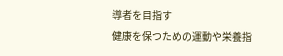導者を目指す
健康を保つための運動や栄養指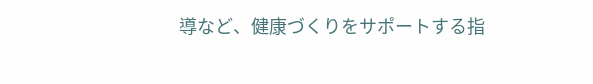導など、健康づくりをサポートする指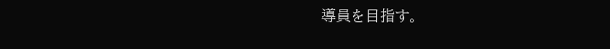導員を目指す。